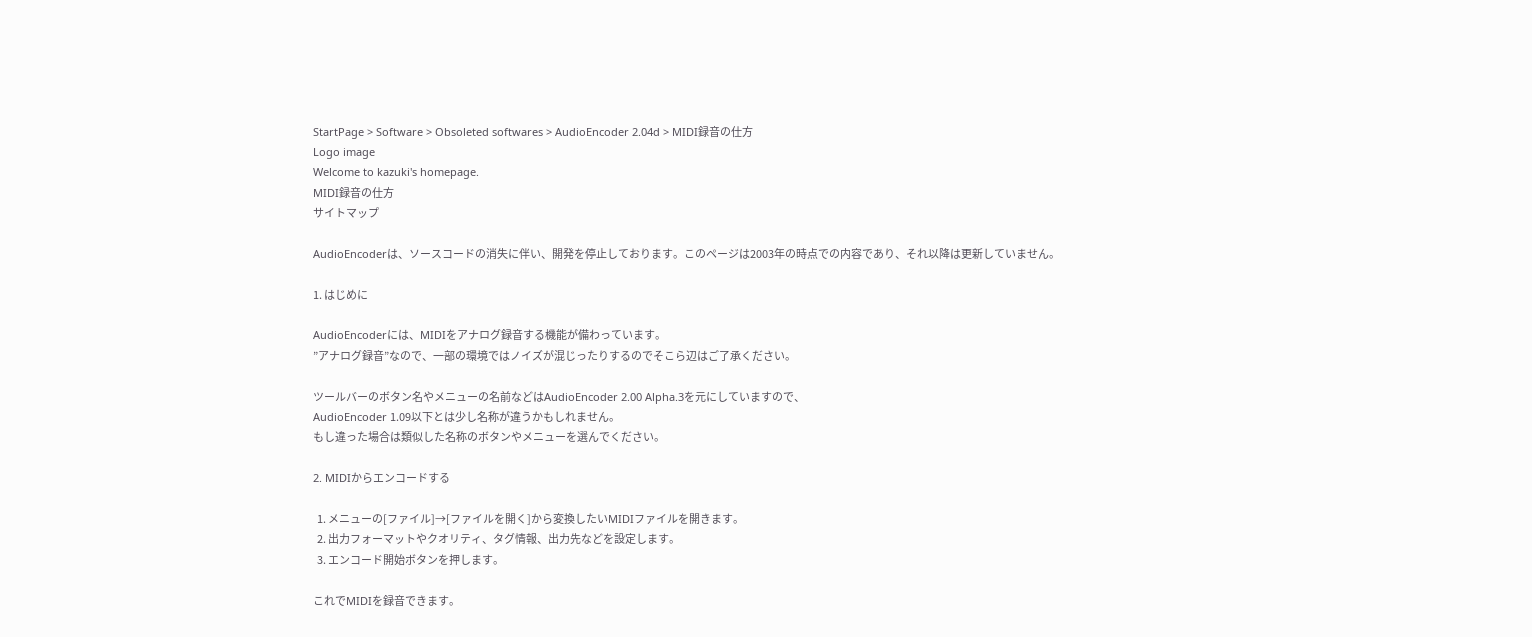StartPage > Software > Obsoleted softwares > AudioEncoder 2.04d > MIDI録音の仕方
Logo image
Welcome to kazuki's homepage.
MIDI録音の仕方
サイトマップ

AudioEncoderは、ソースコードの消失に伴い、開発を停止しております。このページは2003年の時点での内容であり、それ以降は更新していません。

1. はじめに

AudioEncoderには、MIDIをアナログ録音する機能が備わっています。
”アナログ録音”なので、一部の環境ではノイズが混じったりするのでそこら辺はご了承ください。

ツールバーのボタン名やメニューの名前などはAudioEncoder 2.00 Alpha.3を元にしていますので、
AudioEncoder 1.09以下とは少し名称が違うかもしれません。
もし違った場合は類似した名称のボタンやメニューを選んでください。

2. MIDIからエンコードする

  1. メニューの[ファイル]→[ファイルを開く]から変換したいMIDIファイルを開きます。
  2. 出力フォーマットやクオリティ、タグ情報、出力先などを設定します。
  3. エンコード開始ボタンを押します。

これでMIDIを録音できます。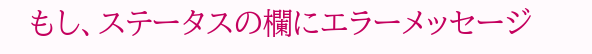もし、ステータスの欄にエラーメッセージ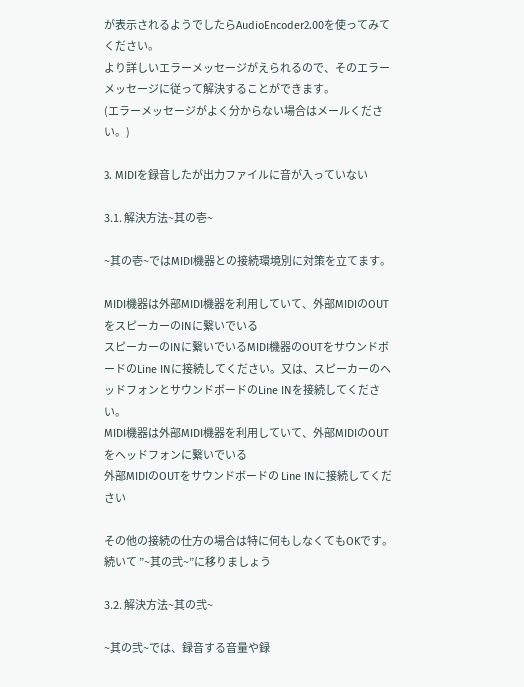が表示されるようでしたらAudioEncoder2.00を使ってみてください。
より詳しいエラーメッセージがえられるので、そのエラーメッセージに従って解決することができます。
(エラーメッセージがよく分からない場合はメールください。)

3. MIDIを録音したが出力ファイルに音が入っていない

3.1. 解決方法~其の壱~

~其の壱~ではMIDI機器との接続環境別に対策を立てます。

MIDI機器は外部MIDI機器を利用していて、外部MIDIのOUTをスピーカーのINに繋いでいる
スピーカーのINに繋いでいるMIDI機器のOUTをサウンドボードのLine INに接続してください。又は、スピーカーのヘッドフォンとサウンドボードのLine INを接続してください。
MIDI機器は外部MIDI機器を利用していて、外部MIDIのOUTをヘッドフォンに繋いでいる
外部MIDIのOUTをサウンドボードの Line INに接続してください

その他の接続の仕方の場合は特に何もしなくてもOKです。
続いて ”~其の弐~”に移りましょう

3.2. 解決方法~其の弐~

~其の弐~では、録音する音量や録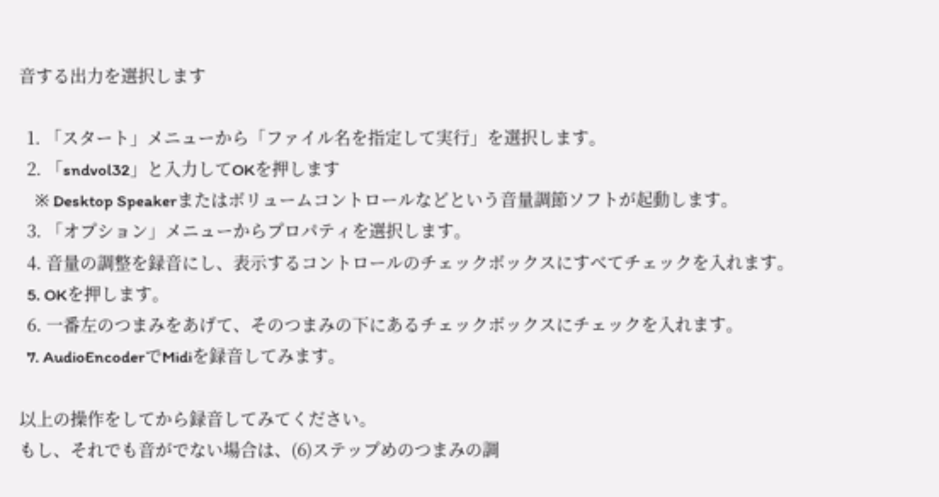音する出力を選択します

  1. 「スタート」メニューから「ファイル名を指定して実行」を選択します。
  2. 「sndvol32」と入力してOKを押します
    ※ Desktop Speakerまたはボリュームコントロールなどという音量調節ソフトが起動します。
  3. 「オプション」メニューからプロパティを選択します。
  4. 音量の調整を録音にし、表示するコントロールのチェックボックスにすべてチェックを入れます。
  5. OKを押します。
  6. 一番左のつまみをあげて、そのつまみの下にあるチェックボックスにチェックを入れます。
  7. AudioEncoderでMidiを録音してみます。

以上の操作をしてから録音してみてください。
もし、それでも音がでない場合は、(6)ステップめのつまみの調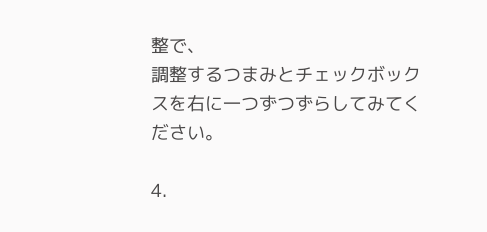整で、
調整するつまみとチェックボックスを右に一つずつずらしてみてください。

4.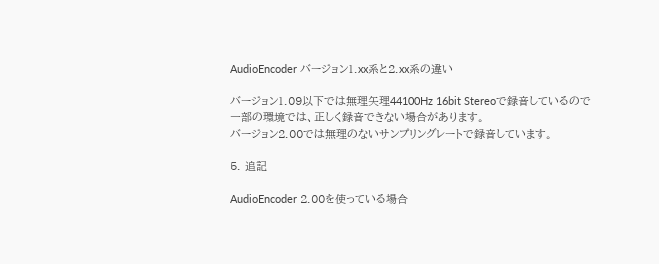AudioEncoder バージョン1.xx系と2.xx系の違い

バージョン1.09以下では無理矢理44100Hz 16bit Stereoで録音しているので
一部の環境では、正しく録音できない場合があります。
バージョン2.00では無理のないサンプリングレートで録音しています。

5. 追記

AudioEncoder 2.00を使っている場合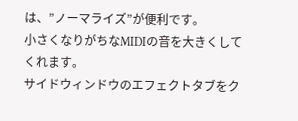は、”ノーマライズ”が便利です。
小さくなりがちなMIDIの音を大きくしてくれます。
サイドウィンドウのエフェクトタブをク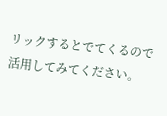リックするとでてくるので活用してみてください。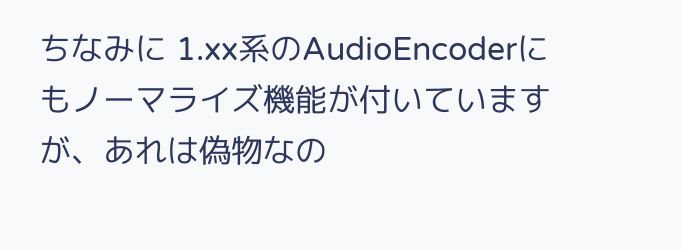ちなみに 1.xx系のAudioEncoderにもノーマライズ機能が付いていますが、あれは偽物なの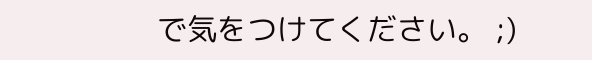で気をつけてください。 ;)